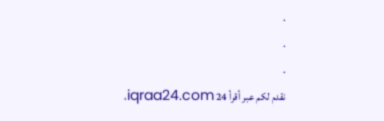.
.
.
نقدم لكم عبر أقرأ 24 iqraa24.com،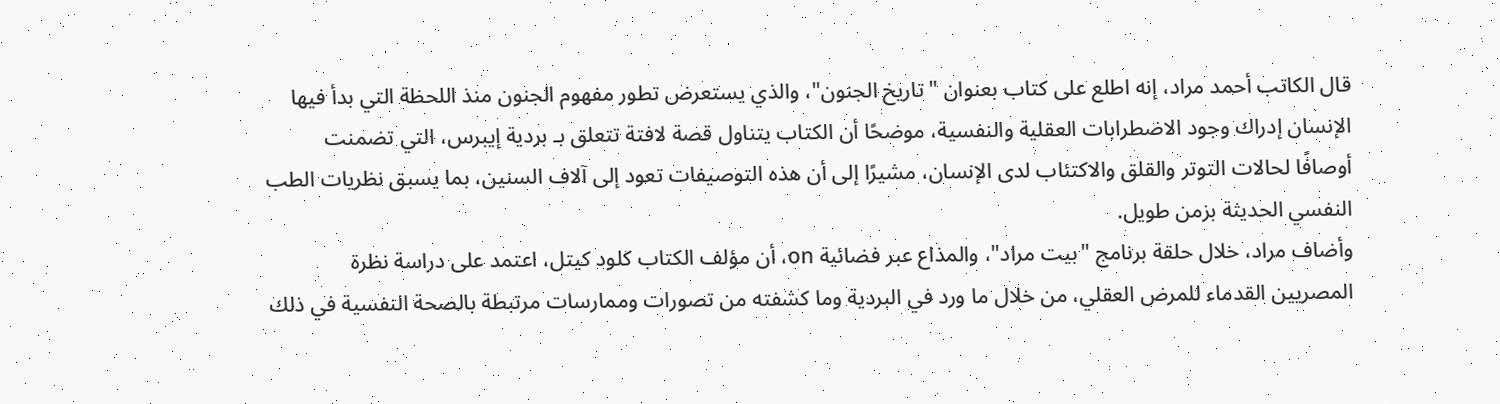قال الكاتب أحمد مراد، إنه اطلع على كتاب بعنوان "تاريخ الجنون"، والذي يستعرض تطور مفهوم الجنون منذ اللحظة التي بدأ فيها الإنسان إدراك وجود الاضطرابات العقلية والنفسية، موضحًا أن الكتاب يتناول قصة لافتة تتعلق بـ بردية إيبرس، التي تضمنت أوصافًا لحالات التوتر والقلق والاكتئاب لدى الإنسان، مشيرًا إلى أن هذه التوصيفات تعود إلى آلاف السنين، بما يسبق نظريات الطب النفسي الحديثة بزمن طويل.
وأضاف مراد، خلال حلقة برنامج "بيت مراد"، والمذاع عبر فضائية on، أن مؤلف الكتاب كلود كيتل، اعتمد على دراسة نظرة المصريين القدماء للمرض العقلي، من خلال ما ورد في البردية وما كشفته من تصورات وممارسات مرتبطة بالصحة النفسية في ذلك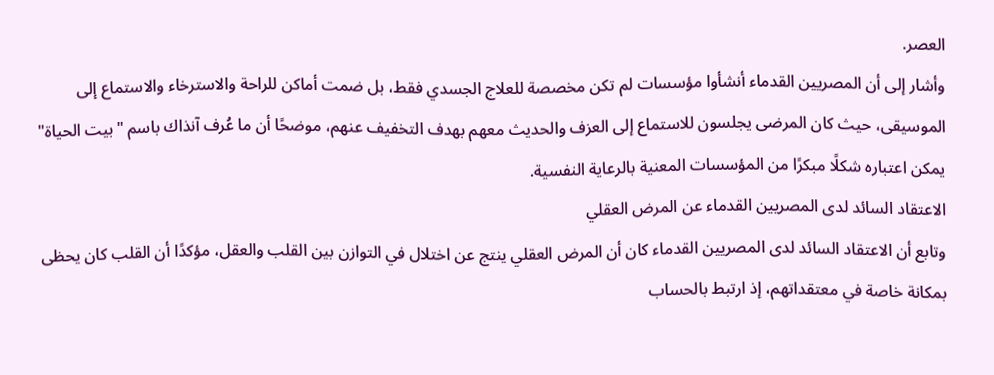العصر.
وأشار إلى أن المصريين القدماء أنشأوا مؤسسات لم تكن مخصصة للعلاج الجسدي فقط، بل ضمت أماكن للراحة والاسترخاء والاستماع إلى الموسيقى، حيث كان المرضى يجلسون للاستماع إلى العزف والحديث معهم بهدف التخفيف عنهم، موضحًا أن ما عُرف آنذاك باسم "بيت الحياة" يمكن اعتباره شكلًا مبكرًا من المؤسسات المعنية بالرعاية النفسية.
الاعتقاد السائد لدى المصريين القدماء عن المرض العقلي
وتابع أن الاعتقاد السائد لدى المصريين القدماء كان أن المرض العقلي ينتج عن اختلال في التوازن بين القلب والعقل، مؤكدًا أن القلب كان يحظى بمكانة خاصة في معتقداتهم، إذ ارتبط بالحساب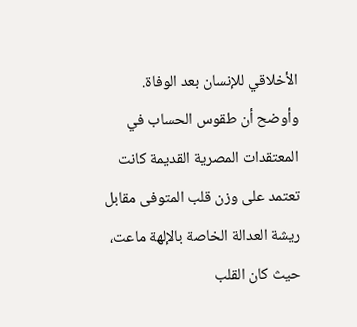الأخلاقي للإنسان بعد الوفاة.
وأوضح أن طقوس الحساب في المعتقدات المصرية القديمة كانت تعتمد على وزن قلب المتوفى مقابل ريشة العدالة الخاصة بالإلهة ماعت، حيث كان القلب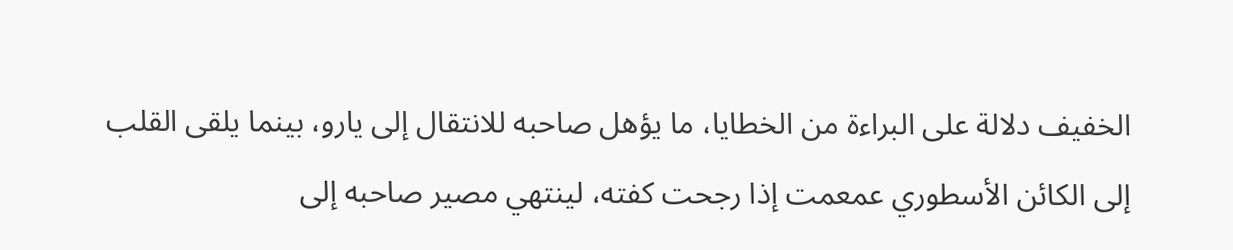الخفيف دلالة على البراءة من الخطايا، ما يؤهل صاحبه للانتقال إلى يارو، بينما يلقى القلب إلى الكائن الأسطوري عمعمت إذا رجحت كفته، لينتهي مصير صاحبه إلى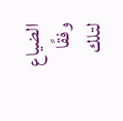الضياع وفقًا لتلك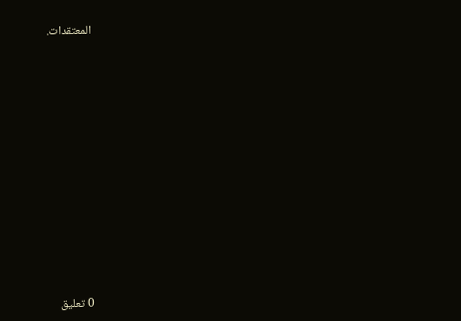المعتقدات.

















0 تعليق